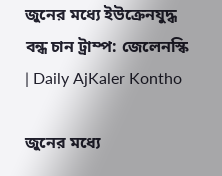জুনের মধ্যে ইউক্রেনযুদ্ধ বন্ধ চান ট্রাম্প: জেলেনস্কি | Daily AjKaler Kontho

জুনের মধ্যে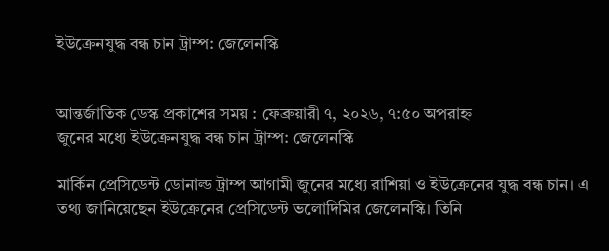ইউক্রেনযুদ্ধ বন্ধ চান ট্রাম্প: জেলেনস্কি


আন্তর্জাতিক ডেস্ক প্রকাশের সময় : ফেব্রুয়ারী ৭, ২০২৬, ৭:৫০ অপরাহ্ন
জুনের মধ্যে ইউক্রেনযুদ্ধ বন্ধ চান ট্রাম্প: জেলেনস্কি

মার্কিন প্রেসিডেন্ট ডোনাল্ড ট্রাম্প আগামী জুনের মধ্যে রাশিয়া ও ইউক্রেনের যুদ্ধ বন্ধ চান। এ তথ্য জানিয়েছেন ইউক্রেনের প্রেসিডেন্ট ভলোদিমির জেলেনস্কি। তিনি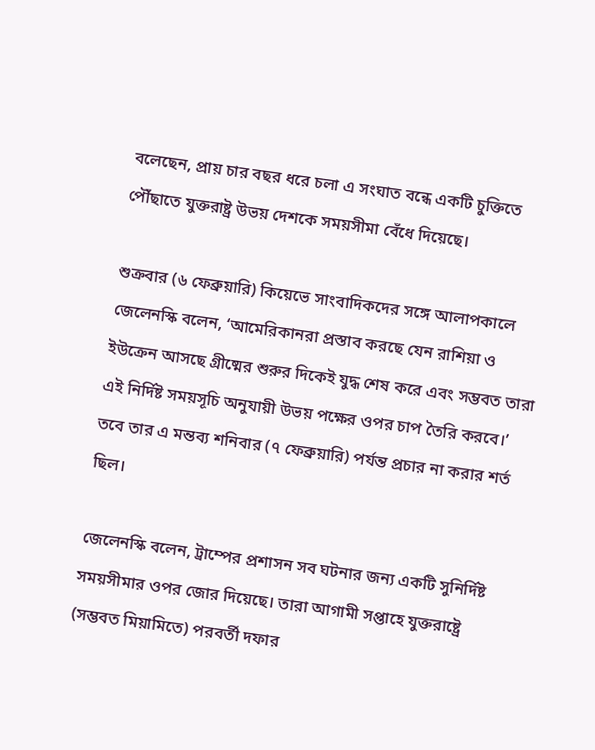বলেছেন, প্রায় চার বছর ধরে চলা এ সংঘাত বন্ধে একটি চুক্তিতে পৌঁছাতে যুক্তরাষ্ট্র উভয় দেশকে সময়সীমা বেঁধে দিয়েছে।

শুক্রবার (৬ ফেব্রুয়ারি) কিয়েভে সাংবাদিকদের সঙ্গে আলাপকালে জেলেনস্কি বলেন, ‘আমেরিকানরা প্রস্তাব করছে যেন রাশিয়া ও ইউক্রেন আসছে গ্রীষ্মের শুরুর দিকেই যুদ্ধ শেষ করে এবং সম্ভবত তারা এই নির্দিষ্ট সময়সূচি অনুযায়ী উভয় পক্ষের ওপর চাপ তৈরি করবে।’ তবে তার এ মন্তব্য শনিবার (৭ ফেব্রুয়ারি) পর্যন্ত প্রচার না করার শর্ত ছিল।

জেলেনস্কি বলেন, ট্রাম্পের প্রশাসন সব ঘটনার জন্য একটি সুনির্দিষ্ট সময়সীমার ওপর জোর দিয়েছে। তারা আগামী সপ্তাহে যুক্তরাষ্ট্রে (সম্ভবত মিয়ামিতে) পরবর্তী দফার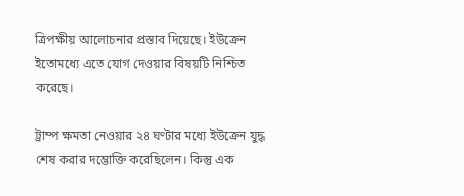ত্রিপক্ষীয় আলোচনার প্রস্তাব দিয়েছে। ইউক্রেন ইতোমধ্যে এতে যোগ দেওয়ার বিষয়টি নিশ্চিত করেছে।

ট্রাম্প ক্ষমতা নেওয়ার ২৪ ঘণ্টার মধ্যে ইউক্রেন যুদ্ধ শেষ করার দম্ভোক্তি করেছিলেন। কিন্তু এক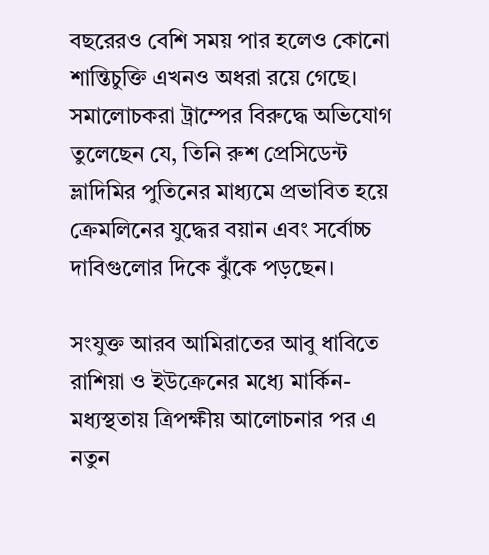বছরেরও বেশি সময় পার হলেও কোনো শান্তিচুক্তি এখনও অধরা রয়ে গেছে। সমালোচকরা ট্রাম্পের বিরুদ্ধে অভিযোগ তুলেছেন যে, তিনি রুশ প্রেসিডেন্ট ভ্লাদিমির পুতিনের মাধ্যমে প্রভাবিত হয়ে ক্রেমলিনের যুদ্ধের বয়ান এবং সর্বোচ্চ দাবিগুলোর দিকে ঝুঁকে পড়ছেন।

সংযুক্ত আরব আমিরাতের আবু ধাবিতে রাশিয়া ও ইউক্রেনের মধ্যে মার্কিন-মধ্যস্থতায় ত্রিপক্ষীয় আলোচনার পর এ নতুন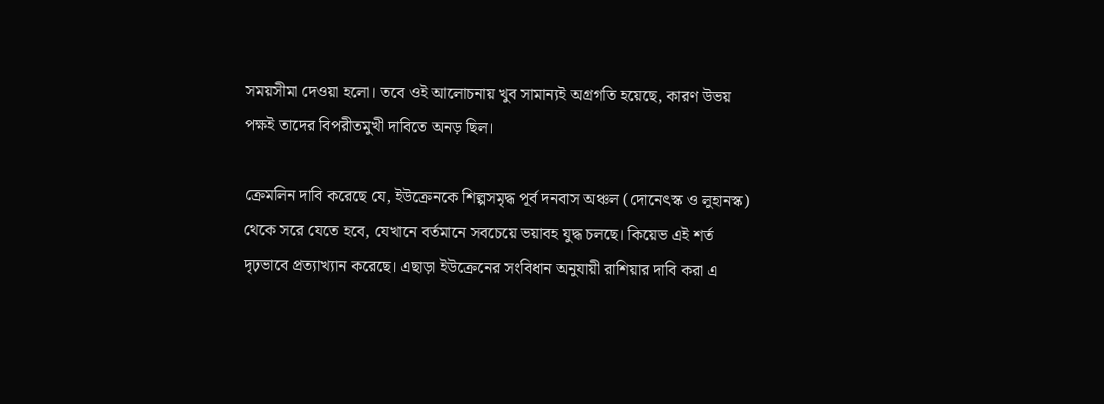সময়সীমা দেওয়া হলো। তবে ওই আলোচনায় খুব সামান্যই অগ্রগতি হয়েছে, কারণ উভয় পক্ষই তাদের বিপরীতমুখী দাবিতে অনড় ছিল।

ক্রেমলিন দাবি করেছে যে, ইউক্রেনকে শিল্পসমৃদ্ধ পূর্ব দনবাস অঞ্চল (দোনেৎস্ক ও লুহানস্ক) থেকে সরে যেতে হবে, যেখানে বর্তমানে সবচেয়ে ভয়াবহ যুদ্ধ চলছে। কিয়েভ এই শর্ত দৃঢ়ভাবে প্রত্যাখ্যান করেছে। এছাড়া ইউক্রেনের সংবিধান অনুযায়ী রাশিয়ার দাবি করা এ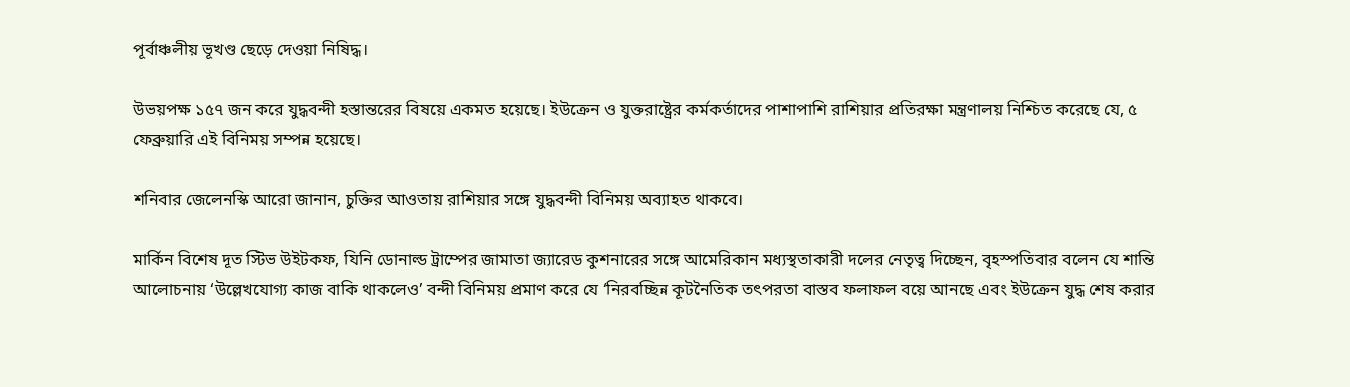পূর্বাঞ্চলীয় ভূখণ্ড ছেড়ে দেওয়া নিষিদ্ধ।

উভয়পক্ষ ১৫৭ জন করে যুদ্ধবন্দী হস্তান্তরের বিষয়ে একমত হয়েছে। ইউক্রেন ও যুক্তরাষ্ট্রের কর্মকর্তাদের পাশাপাশি রাশিয়ার প্রতিরক্ষা মন্ত্রণালয় নিশ্চিত করেছে যে, ৫ ফেব্রুয়ারি এই বিনিময় সম্পন্ন হয়েছে।

শনিবার জেলেনস্কি আরো জানান, চুক্তির আওতায় রাশিয়ার সঙ্গে যুদ্ধবন্দী বিনিময় অব্যাহত থাকবে।

মার্কিন বিশেষ দূত স্টিভ উইটকফ, যিনি ডোনাল্ড ট্রাম্পের জামাতা জ্যারেড কুশনারের সঙ্গে আমেরিকান মধ্যস্থতাকারী দলের নেতৃত্ব দিচ্ছেন, বৃহস্পতিবার বলেন যে শান্তি আলোচনায় ‘উল্লেখযোগ্য কাজ বাকি থাকলেও’ বন্দী বিনিময় প্রমাণ করে যে ‘নিরবচ্ছিন্ন কূটনৈতিক তৎপরতা বাস্তব ফলাফল বয়ে আনছে এবং ইউক্রেন যুদ্ধ শেষ করার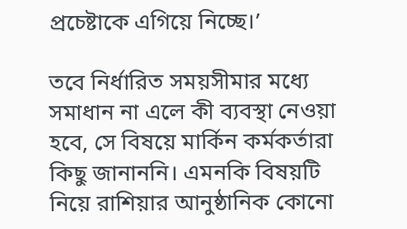প্রচেষ্টাকে এগিয়ে নিচ্ছে।’

তবে নির্ধারিত সময়সীমার মধ্যে সমাধান না এলে কী ব্যবস্থা নেওয়া হবে, সে বিষয়ে মার্কিন কর্মকর্তারা কিছু জানাননি। এমনকি বিষয়টি নিয়ে রাশিয়ার আনুষ্ঠানিক কোনো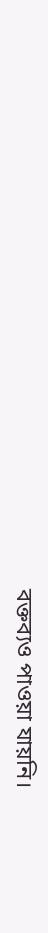বক্তব্যও পাওয়া যায়নি।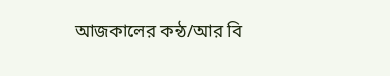আজকালের কন্ঠ/আর বি